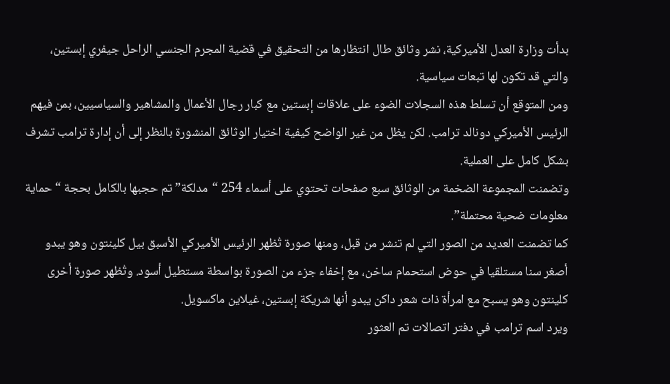بدأت وزارة العدل الأميركية، نشر وثائق طال انتظارها من التحقيق في قضية المجرم الجنسي الراحل جيفري إبستين، والتي قد تكون لها تبعات سياسية.
ومن المتوقع أن تسلط هذه السجلات الضوء على علاقات إبستين مع كبار رجال الأعمال والمشاهير والسياسيين، بمن فيهم الرئيس الأميركي دونالد ترامب. لكن يظل من غير الواضح كيفية اختيار الوثائق المنشورة بالنظر إلى أن إدارة ترامب تشرف بشكل كامل على العملية.
وتضمنت المجموعة الضخمة من الوثائق سبع صفحات تحتوي على أسماء 254 “مدلكة” تم حجبها بالكامل بحجة “حماية معلومات ضحية محتملة”.
كما تضمنت العديد من الصور التي لم تنشر من قبل، ومنها صورة تُظهر الرئيس الأميركي الأسبق بيل كلينتون وهو يبدو أصغر سنا مستلقيا في حوض استحمام ساخن، مع إخفاء جزء من الصورة بواسطة مستطيل أسود. وتُظهر صورة أخرى كلينتون وهو يسبح مع امرأة ذات شعر داكن يبدو أنها شريكة إبستين، غيلاين ماكسويل.
ويرد اسم ترامب في دفتر اتصالات تم العثور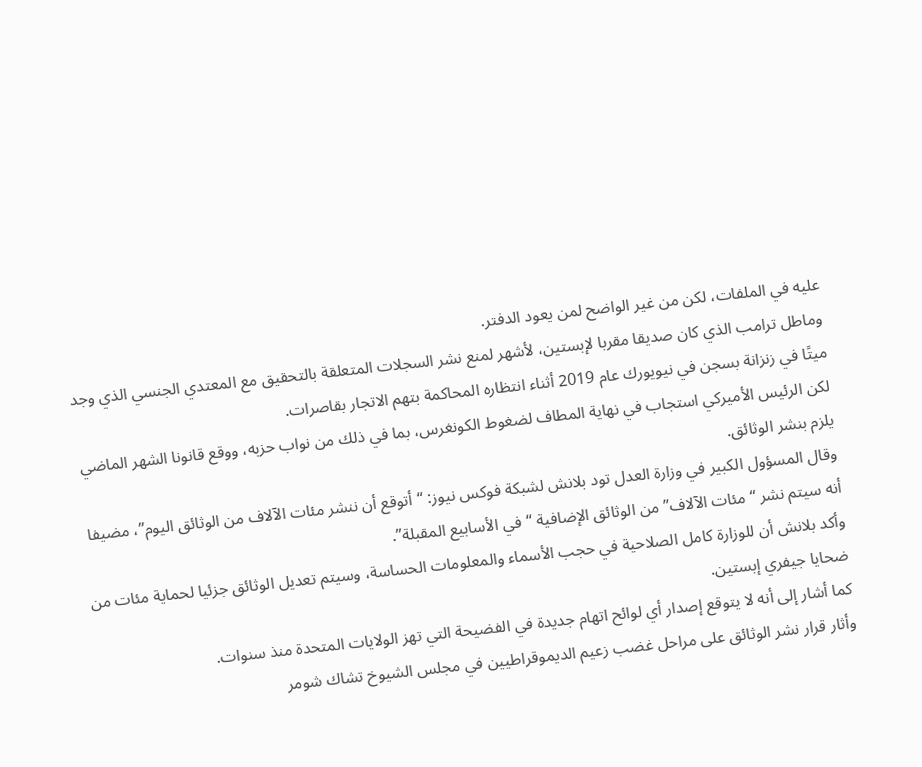عليه في الملفات، لكن من غير الواضح لمن يعود الدفتر.
وماطل ترامب الذي كان صديقا مقربا لإبستين، لأشهر لمنع نشر السجلات المتعلقة بالتحقيق مع المعتدي الجنسي الذي وجد ميتًا في زنزانة بسجن في نيويورك عام 2019 أثناء انتظاره المحاكمة بتهم الاتجار بقاصرات.
لكن الرئيس الأميركي استجاب في نهاية المطاف لضغوط الكونغرس، بما في ذلك من نواب حزبه، ووقع قانونا الشهر الماضي يلزم بنشر الوثائق.
وقال المسؤول الكبير في وزارة العدل تود بلانش لشبكة فوكس نيوز: “أتوقع أن ننشر مئات الآلاف من الوثائق اليوم”، مضيفا أنه سيتم نشر “مئات الآلاف” من الوثائق الإضافية “في الأسابيع المقبلة”.
وأكد بلانش أن للوزارة كامل الصلاحية في حجب الأسماء والمعلومات الحساسة، وسيتم تعديل الوثائق جزئيا لحماية مئات من ضحايا جيفري إبستين.
كما أشار إلى أنه لا يتوقع إصدار أي لوائح اتهام جديدة في الفضيحة التي تهز الولايات المتحدة منذ سنوات.
وأثار قرار نشر الوثائق على مراحل غضب زعيم الديموقراطيين في مجلس الشيوخ تشاك شومر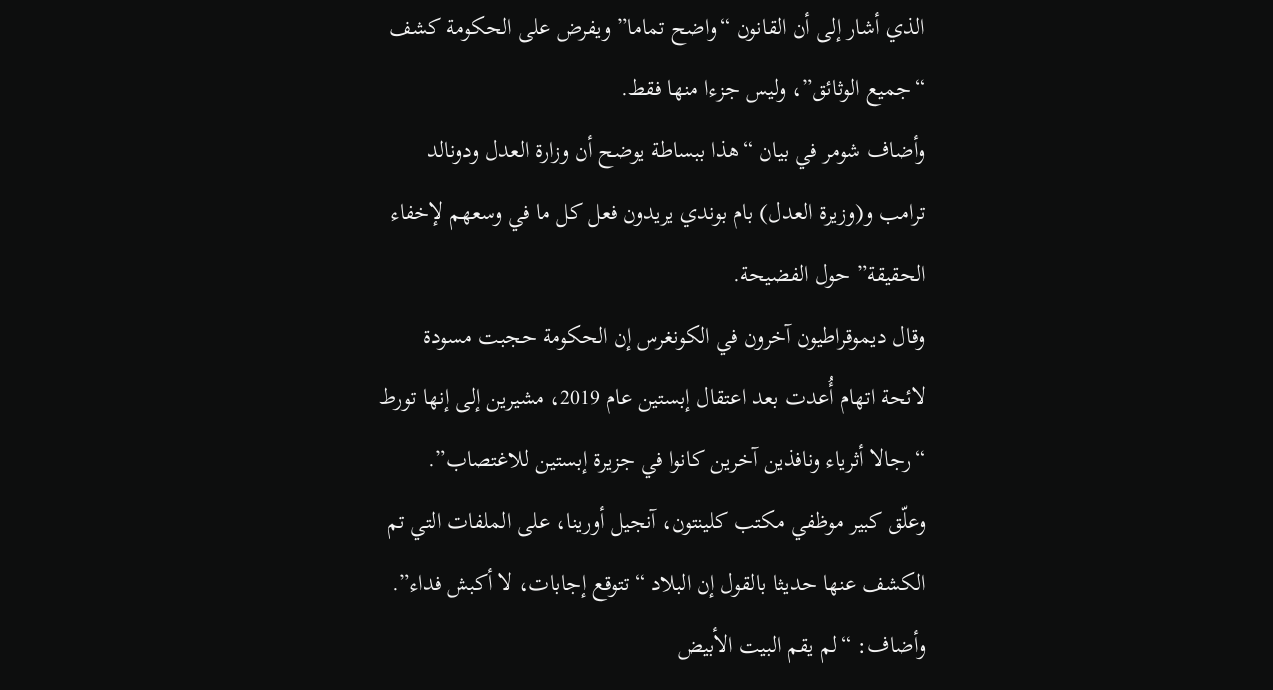الذي أشار إلى أن القانون “واضح تماما” ويفرض على الحكومة كشف “جميع الوثائق”، وليس جزءا منها فقط.
وأضاف شومر في بيان “هذا ببساطة يوضح أن وزارة العدل ودونالد ترامب و(وزيرة العدل) بام بوندي يريدون فعل كل ما في وسعهم لإخفاء الحقيقة” حول الفضيحة.
وقال ديموقراطيون آخرون في الكونغرس إن الحكومة حجبت مسودة لائحة اتهام أُعدت بعد اعتقال إبستين عام 2019، مشيرين إلى إنها تورط “رجالا أثرياء ونافذين آخرين كانوا في جزيرة إبستين للاغتصاب”.
وعلّق كبير موظفي مكتب كلينتون، آنجيل أورينا، على الملفات التي تم الكشف عنها حديثا بالقول إن البلاد “تتوقع إجابات، لا أكبش فداء”.
وأضاف: “لم يقم البيت الأبيض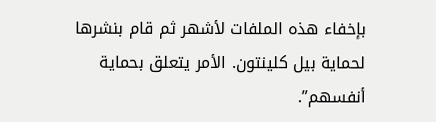بإخفاء هذه الملفات لأشهر ثم قام بنشرها لحماية بيل كلينتون. الأمر يتعلق بحماية أنفسهم”.